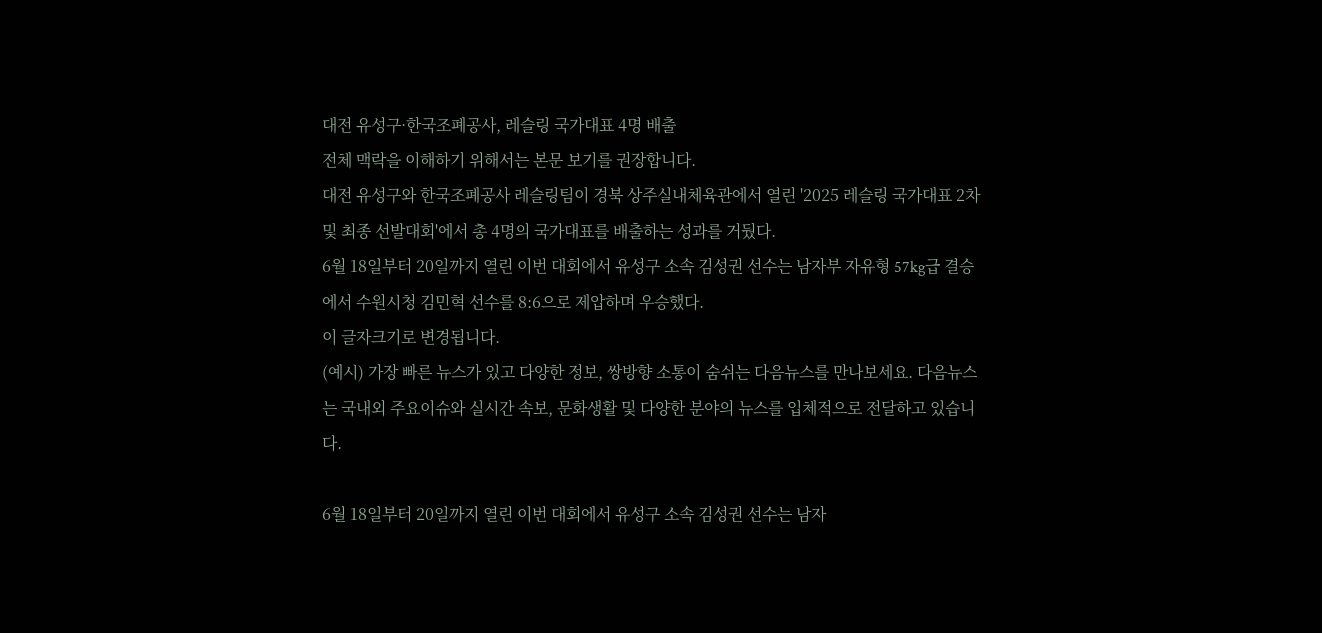대전 유성구·한국조폐공사, 레슬링 국가대표 4명 배출
전체 맥락을 이해하기 위해서는 본문 보기를 권장합니다.
대전 유성구와 한국조폐공사 레슬링팀이 경북 상주실내체육관에서 열린 '2025 레슬링 국가대표 2차 및 최종 선발대회'에서 총 4명의 국가대표를 배출하는 성과를 거뒀다.
6월 18일부터 20일까지 열린 이번 대회에서 유성구 소속 김성권 선수는 남자부 자유형 57kg급 결승에서 수원시청 김민혁 선수를 8:6으로 제압하며 우승했다.
이 글자크기로 변경됩니다.
(예시) 가장 빠른 뉴스가 있고 다양한 정보, 쌍방향 소통이 숨쉬는 다음뉴스를 만나보세요. 다음뉴스는 국내외 주요이슈와 실시간 속보, 문화생활 및 다양한 분야의 뉴스를 입체적으로 전달하고 있습니다.

6월 18일부터 20일까지 열린 이번 대회에서 유성구 소속 김성권 선수는 남자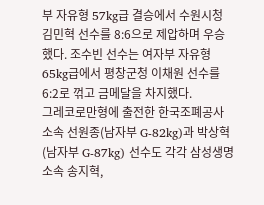부 자유형 57kg급 결승에서 수원시청 김민혁 선수를 8:6으로 제압하며 우승했다. 조수빈 선수는 여자부 자유형 65kg급에서 평창군청 이채원 선수를 6:2로 꺾고 금메달을 차지했다.
그레코로만형에 출전한 한국조폐공사 소속 선원종(남자부 G-82kg)과 박상혁(남자부 G-87kg) 선수도 각각 삼성생명 소속 송지혁,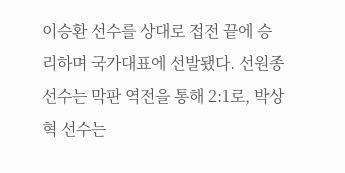이승환 선수를 상대로 접전 끝에 승리하며 국가대표에 선발됐다. 선원종 선수는 막판 역전을 통해 2:1로, 박상혁 선수는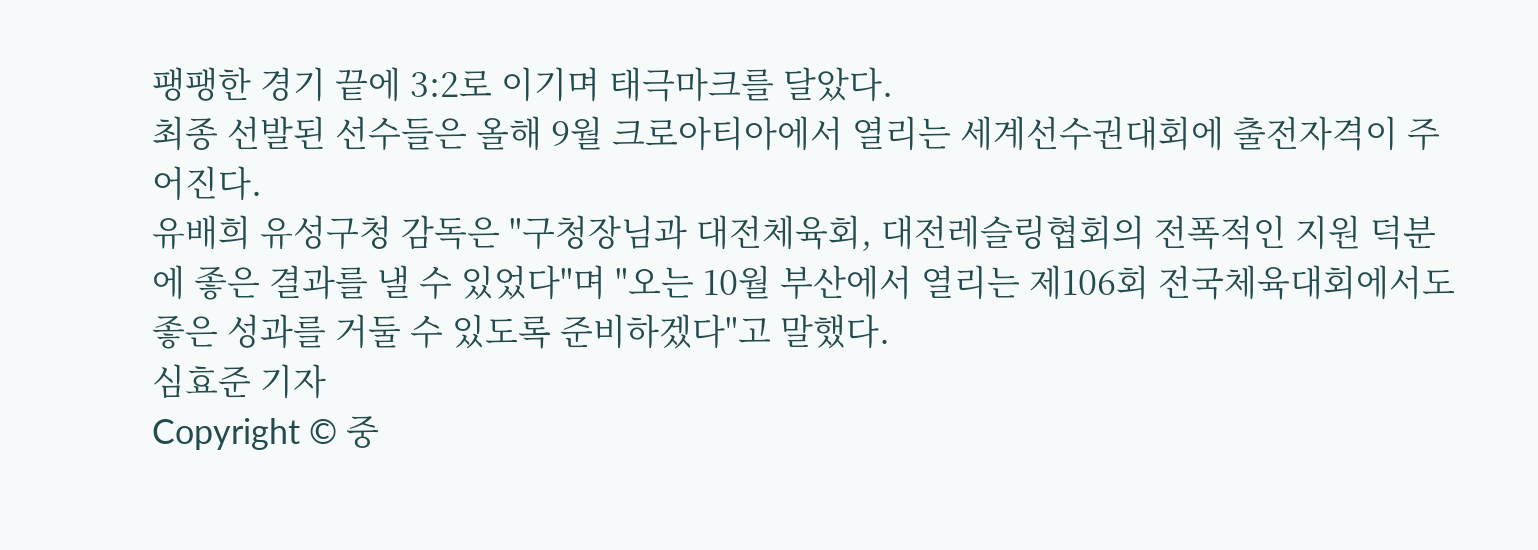팽팽한 경기 끝에 3:2로 이기며 태극마크를 달았다.
최종 선발된 선수들은 올해 9월 크로아티아에서 열리는 세계선수권대회에 출전자격이 주어진다.
유배희 유성구청 감독은 "구청장님과 대전체육회, 대전레슬링협회의 전폭적인 지원 덕분에 좋은 결과를 낼 수 있었다"며 "오는 10월 부산에서 열리는 제106회 전국체육대회에서도 좋은 성과를 거둘 수 있도록 준비하겠다"고 말했다.
심효준 기자
Copyright © 중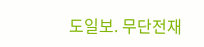도일보. 무단전재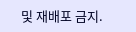및 재배포 금지.